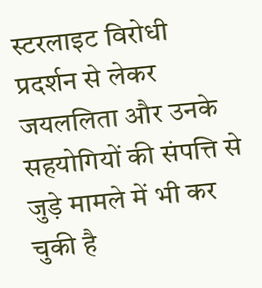स्टरलाइट विरोधी प्रदर्शन से लेकर जयललिता और उनके सहयोगियों की संपत्ति से जुड़े मामले में भी कर चुकी है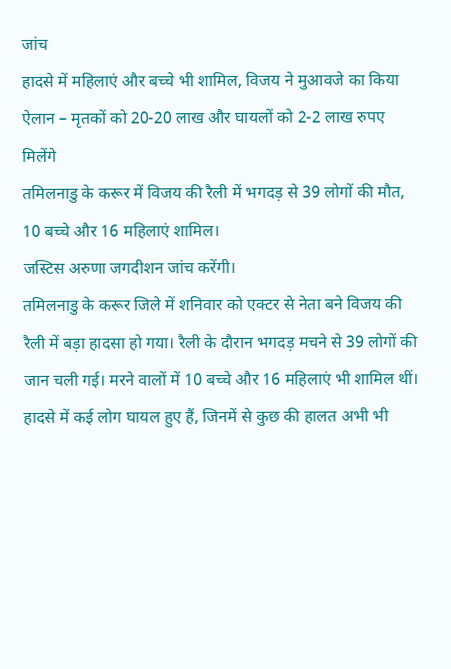जांच
हादसे में महिलाएं और बच्चे भी शामिल, विजय ने मुआवजे का किया ऐलान – मृतकों को 20-20 लाख और घायलों को 2-2 लाख रुपए मिलेंगे
तमिलनाडु के करूर में विजय की रैली में भगदड़ से 39 लोगों की मौत, 10 बच्चे और 16 महिलाएं शामिल।
जस्टिस अरुणा जगदीशन जांच करेंगी।
तमिलनाडु के करूर जिले में शनिवार को एक्टर से नेता बने विजय की रैली में बड़ा हादसा हो गया। रैली के दौरान भगदड़ मचने से 39 लोगों की जान चली गई। मरने वालों में 10 बच्चे और 16 महिलाएं भी शामिल थीं। हादसे में कई लोग घायल हुए हैं, जिनमें से कुछ की हालत अभी भी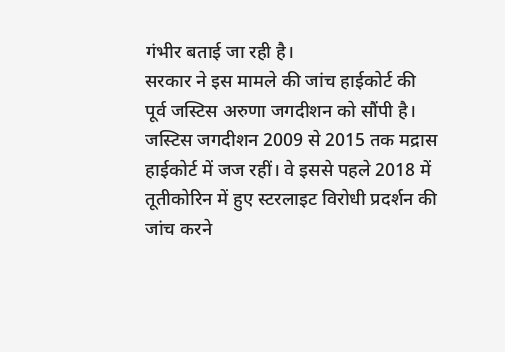गंभीर बताई जा रही है।
सरकार ने इस मामले की जांच हाईकोर्ट की पूर्व जस्टिस अरुणा जगदीशन को सौंपी है। जस्टिस जगदीशन 2009 से 2015 तक मद्रास हाईकोर्ट में जज रहीं। वे इससे पहले 2018 में तूतीकोरिन में हुए स्टरलाइट विरोधी प्रदर्शन की जांच करने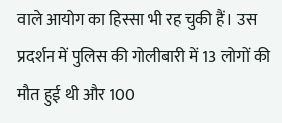वाले आयोग का हिस्सा भी रह चुकी हैं। उस प्रदर्शन में पुलिस की गोलीबारी में 13 लोगों की मौत हुई थी और 100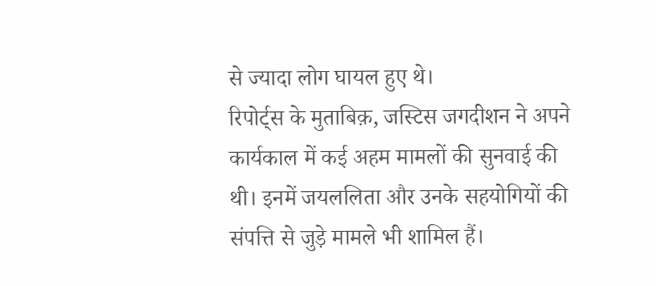से ज्यादा लोग घायल हुए थे।
रिपोर्ट्स के मुताबिक़, जस्टिस जगदीशन ने अपने कार्यकाल में कई अहम मामलों की सुनवाई की थी। इनमें जयललिता और उनके सहयोगियों की संपत्ति से जुड़े मामले भी शामिल हैं।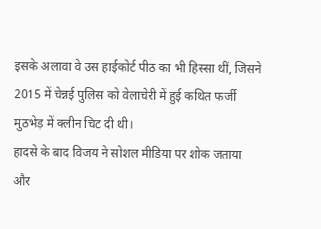इसके अलावा वे उस हाईकोर्ट पीठ का भी हिस्सा थीं, जिसने 2015 में चेन्नई पुलिस को वेलाचेरी में हुई कथित फर्जी मुठभेड़ में क्लीन चिट दी थी।
हादसे के बाद विजय ने सोशल मीडिया पर शोक जताया और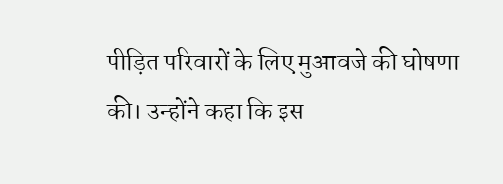पीड़ित परिवारों के लिए मुआवजे की घोषणा की। उन्होंने कहा कि इस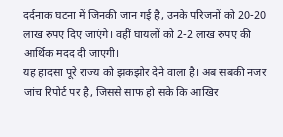दर्दनाक घटना में जिनकी जान गई है, उनके परिजनों को 20-20 लाख रुपए दिए जाएंगे। वहीं घायलों को 2-2 लाख रुपए की आर्थिक मदद दी जाएगी।
यह हादसा पूरे राज्य को झकझोर देने वाला है। अब सबकी नजर जांच रिपोर्ट पर है, जिससे साफ हो सके कि आखिर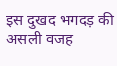इस दुखद भगदड़ की असली वजह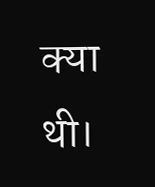क्या थी।